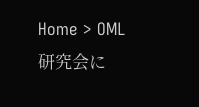Home > OML研究会に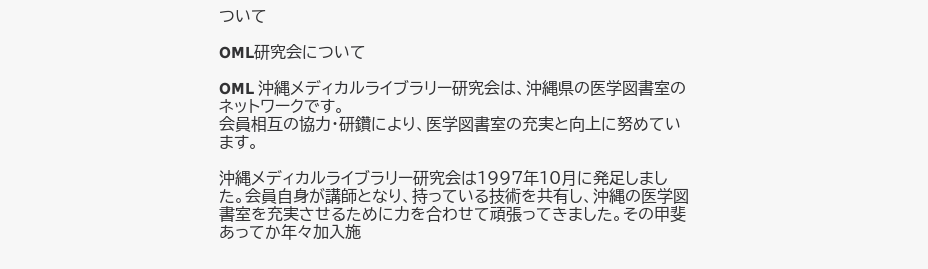ついて

OML研究会について

OML 沖縄メディカルライブラリー研究会は、沖縄県の医学図書室のネットワークです。
会員相互の協力・研鑽により、医学図書室の充実と向上に努めています。

沖縄メディカルライブラリー研究会は1997年10月に発足しました。会員自身が講師となり、持っている技術を共有し、沖縄の医学図書室を充実させるために力を合わせて頑張ってきました。その甲斐あってか年々加入施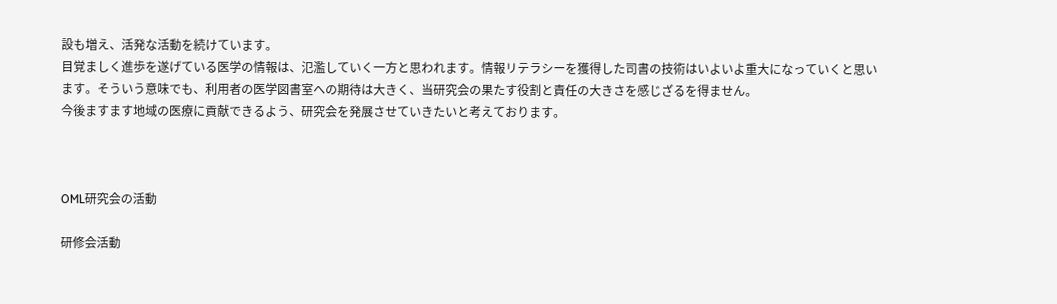設も増え、活発な活動を続けています。
目覚ましく進歩を遂げている医学の情報は、氾濫していく一方と思われます。情報リテラシーを獲得した司書の技術はいよいよ重大になっていくと思います。そういう意味でも、利用者の医学図書室への期待は大きく、当研究会の果たす役割と責任の大きさを感じざるを得ません。
今後ますます地域の医療に貢献できるよう、研究会を発展させていきたいと考えております。



OML研究会の活動

研修会活動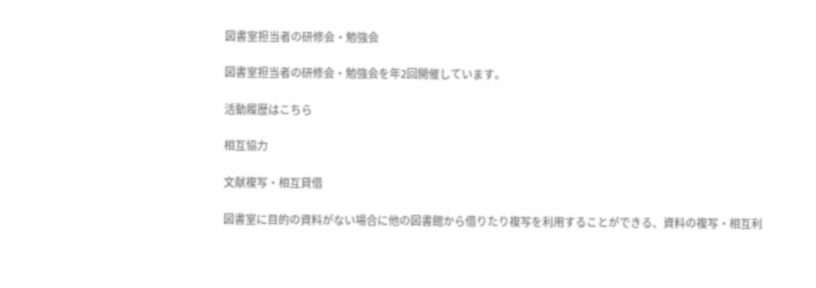図書室担当者の研修会・勉強会

図書室担当者の研修会・勉強会を年2回開催しています。

活動履歴はこちら

相互協力

文献複写・相互貸借

図書室に目的の資料がない場合に他の図書館から借りたり複写を利用することができる、資料の複写・相互利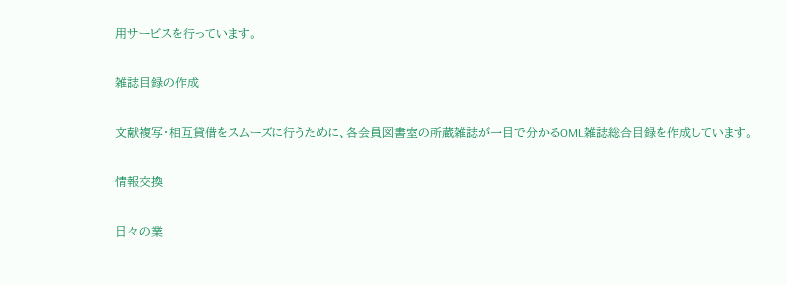用サービスを行っています。

雑誌目録の作成

文献複写・相互貸借をスムーズに行うために、各会員図書室の所蔵雑誌が一目で分かるOML雑誌総合目録を作成しています。

情報交換

日々の業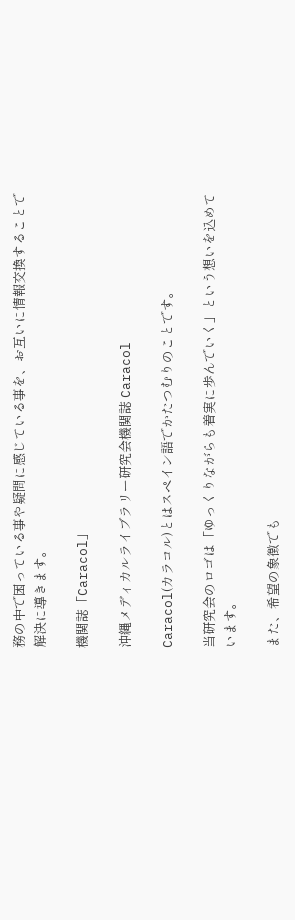務の中で困っている事や疑問に感じている事を、お互いに情報交換することで解決に導きます。

機関誌「Caracol」

沖縄メディカルライブラリー研究会機関誌 Caracol

Caracol(カラコル)とはスペイン語でかたつむりのことです。

当研究会のロゴは「ゆっくりながらも着実に歩んでいく」という想いを込めています。

また、希望の象徴でも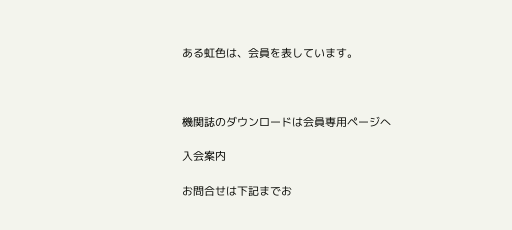ある虹色は、会員を表しています。



機関誌のダウンロードは会員専用ページへ

入会案内

お問合せは下記までお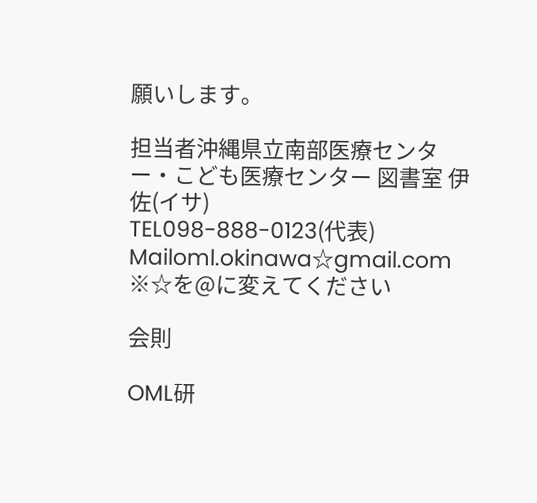願いします。

担当者沖縄県立南部医療センター・こども医療センター 図書室 伊佐(イサ)
TEL098-888-0123(代表) Mailoml.okinawa☆gmail.com ※☆を@に変えてください

会則

OML研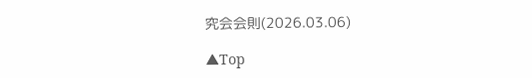究会会則(2026.03.06)

▲Top